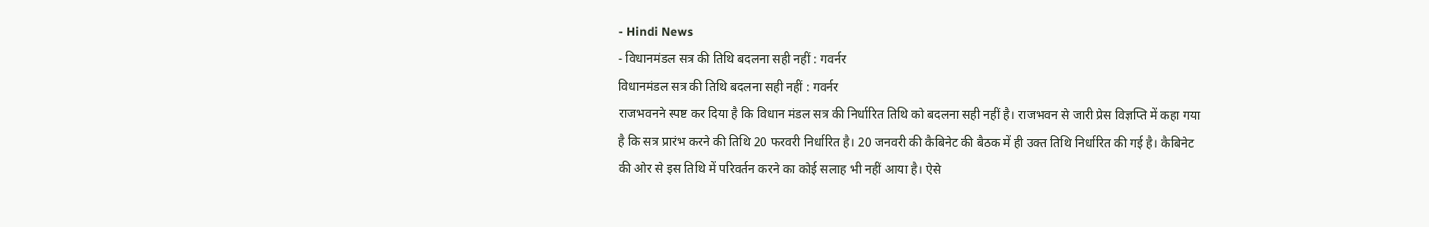- Hindi News
- विधानमंडल सत्र की तिथि बदलना सही नहीं : गवर्नर
विधानमंडल सत्र की तिथि बदलना सही नहीं : गवर्नर
राजभवनने स्पष्ट कर दिया है कि विधान मंडल सत्र की निर्धारित तिथि को बदलना सही नहीं है। राजभवन से जारी प्रेस विज्ञप्ति में कहा गया है कि सत्र प्रारंभ करने की तिथि 20 फरवरी निर्धारित है। 20 जनवरी की कैबिनेट की बैठक में ही उक्त तिथि निर्धारित की गई है। कैबिनेट की ओर से इस तिथि में परिवर्तन करने का कोई सलाह भी नहीं आया है। ऐसे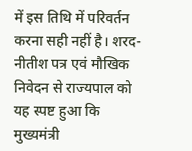में इस तिथि में परिवर्तन करना सही नहीं है। शरद-नीतीश पत्र एवं मौखिक निवेदन से राज्यपाल को यह स्पष्ट हुआ कि मुख्यमंत्री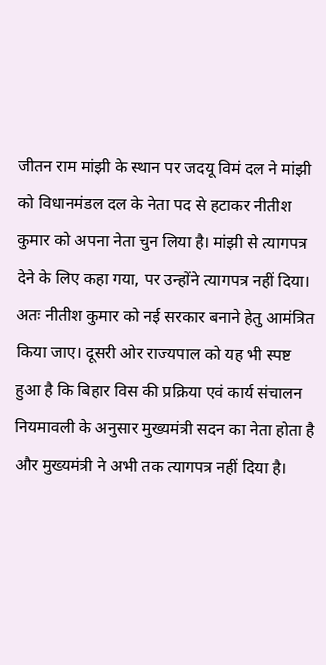जीतन राम मांझी के स्थान पर जदयू विमं दल ने मांझी को विधानमंडल दल के नेता पद से हटाकर नीतीश कुमार को अपना नेता चुन लिया है। मांझी से त्यागपत्र देने के लिए कहा गया, पर उन्होंने त्यागपत्र नहीं दिया। अतः नीतीश कुमार को नई सरकार बनाने हेतु आमंत्रित किया जाए। दूसरी ओर राज्यपाल को यह भी स्पष्ट हुआ है कि बिहार विस की प्रक्रिया एवं कार्य संचालन नियमावली के अनुसार मुख्यमंत्री सदन का नेता होता है और मुख्यमंत्री ने अभी तक त्यागपत्र नहीं दिया है।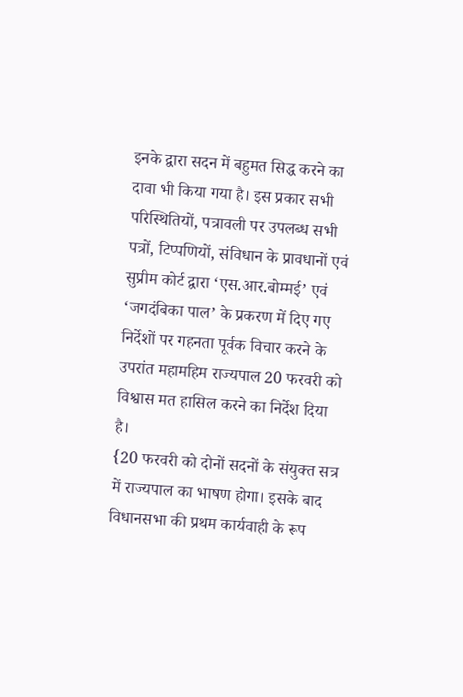इनके द्वारा सदन में बहुमत सिद्ध करने का दावा भी किया गया है। इस प्रकार सभी परिस्थितियों, पत्रावली पर उपलब्ध सभी पत्रों, टिप्पणियों, संविधान के प्रावधानों एवं सुप्रीम कोर्ट द्वारा ‘एस.आर.बोम्मई’ एवं ‘जगदंबिका पाल’ के प्रकरण में दिए गए निर्देशों पर गहनता पूर्वक विचार करने के उपरांत महामहिम राज्यपाल 20 फरवरी को विश्वास मत हासिल करने का निर्देश दिया है।
{20 फरवरी को दोनों सदनों के संयुक्त सत्र में राज्यपाल का भाषण होगा। इसके बाद विधानसभा की प्रथम कार्यवाही के रूप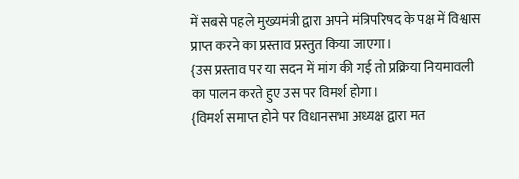में सबसे पहले मुख्यमंत्री द्वारा अपने मंत्रिपरिषद के पक्ष में विश्वास प्राप्त करने का प्रस्ताव प्रस्तुत किया जाएगा।
{उस प्रस्ताव पर या सदन में मांग की गई तो प्रक्रिया नियमावली का पालन करते हुए उस पर विमर्श होगा।
{विमर्श समाप्त होने पर विधानसभा अध्यक्ष द्वारा मत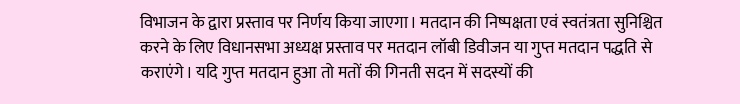विभाजन के द्वारा प्रस्ताव पर निर्णय किया जाएगा। मतदान की निष्पक्षता एवं स्वतंत्रता सुनिश्चित करने के लिए विधानसभा अध्यक्ष प्रस्ताव पर मतदान लॉबी डिवीजन या गुप्त मतदान पद्धति से कराएंगे। यदि गुप्त मतदान हुआ तो मतों की गिनती सदन में सदस्यों की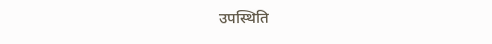उपस्थिति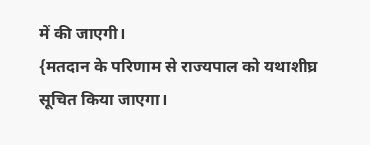में की जाएगी।
{मतदान के परिणाम से राज्यपाल को यथाशीघ्र सूचित किया जाएगा।